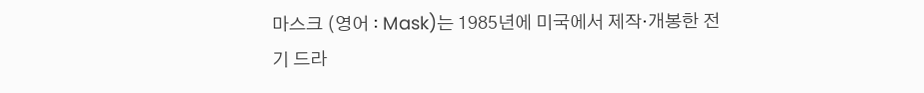마스크 (영어 : Mask)는 1985년에 미국에서 제작·개봉한 전기 드라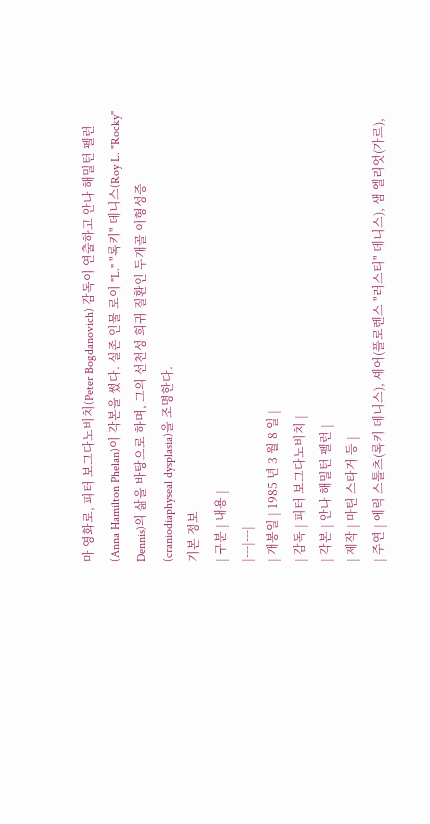마 영화로, 피터 보그다노비치(Peter Bogdanovich) 감독이 연출하고 안나 해밀턴 펠런(Anna Hamilton Phelan)이 각본을 썼다. 실존 인물 로이 "L." "록키" 데니스(Roy L. "Rocky" Dennis)의 삶을 바탕으로 하며, 그의 선천성 희귀 질환인 두개골 이형성증(craniodiaphyseal dysplasia)을 조명한다.
기본 정보
| 구분 | 내용 |
|---|---|
| 개봉일 | 1985 년 3 월 8 일 |
| 감독 | 피터 보그다노비치 |
| 각본 | 안나 해밀턴 펠런 |
| 제작 | 마틴 스타거 등 |
| 주연 | 에릭 스톨츠(록키 데니스), 셰어(플로렌스 "러스티" 데니스), 샘 엘리엇(가르),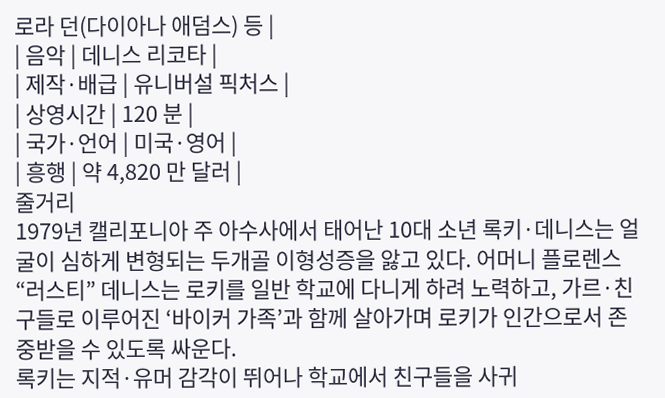로라 던(다이아나 애덤스) 등 |
| 음악 | 데니스 리코타 |
| 제작·배급 | 유니버설 픽처스 |
| 상영시간 | 120 분 |
| 국가·언어 | 미국·영어 |
| 흥행 | 약 4,820 만 달러 |
줄거리
1979년 캘리포니아 주 아수사에서 태어난 10대 소년 록키·데니스는 얼굴이 심하게 변형되는 두개골 이형성증을 앓고 있다. 어머니 플로렌스 “러스티” 데니스는 로키를 일반 학교에 다니게 하려 노력하고, 가르·친구들로 이루어진 ‘바이커 가족’과 함께 살아가며 로키가 인간으로서 존중받을 수 있도록 싸운다.
록키는 지적·유머 감각이 뛰어나 학교에서 친구들을 사귀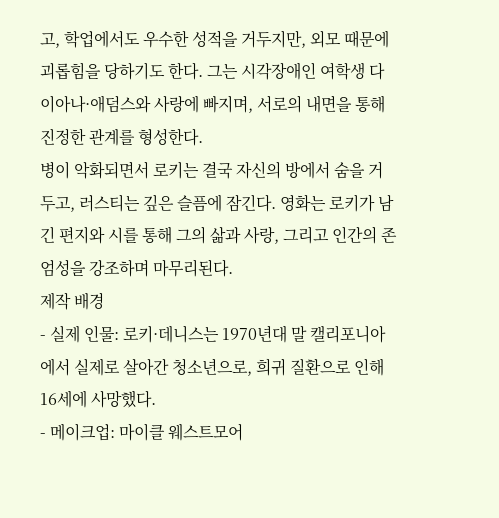고, 학업에서도 우수한 성적을 거두지만, 외모 때문에 괴롭힘을 당하기도 한다. 그는 시각장애인 여학생 다이아나·애덤스와 사랑에 빠지며, 서로의 내면을 통해 진정한 관계를 형성한다.
병이 악화되면서 로키는 결국 자신의 방에서 숨을 거두고, 러스티는 깊은 슬픔에 잠긴다. 영화는 로키가 남긴 편지와 시를 통해 그의 삶과 사랑, 그리고 인간의 존엄성을 강조하며 마무리된다.
제작 배경
- 실제 인물: 로키·데니스는 1970년대 말 캘리포니아에서 실제로 살아간 청소년으로, 희귀 질환으로 인해 16세에 사망했다.
- 메이크업: 마이클 웨스트모어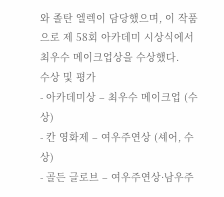와 졸탄 엘렉이 담당했으며, 이 작품으로 제 58회 아카데미 시상식에서 최우수 메이크업상을 수상했다.
수상 및 평가
- 아카데미상 – 최우수 메이크업 (수상)
- 칸 영화제 – 여우주연상 (셰어, 수상)
- 골든 글로브 – 여우주연상·남우주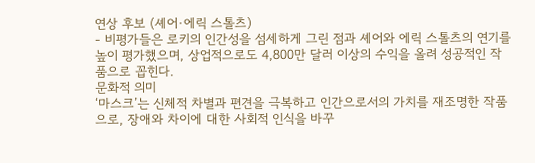연상 후보 (셰어·에릭 스톨츠)
- 비평가들은 로키의 인간성을 섬세하게 그린 점과 셰어와 에릭 스톨츠의 연기를 높이 평가했으며, 상업적으로도 4,800만 달러 이상의 수익을 올려 성공적인 작품으로 꼽힌다.
문화적 의미
‘마스크’는 신체적 차별과 편견을 극복하고 인간으로서의 가치를 재조명한 작품으로, 장애와 차이에 대한 사회적 인식을 바꾸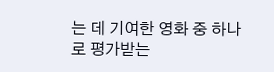는 데 기여한 영화 중 하나로 평가받는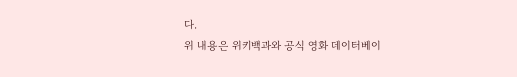다.
위 내용은 위키백과와 공식 영화 데이터베이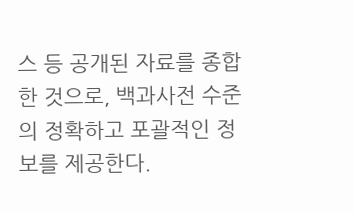스 등 공개된 자료를 종합한 것으로, 백과사전 수준의 정확하고 포괄적인 정보를 제공한다.